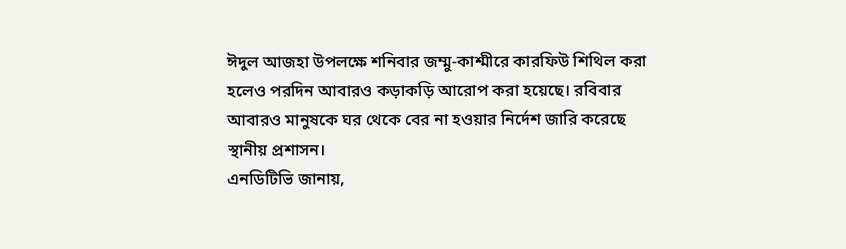ঈদুল আজহা উপলক্ষে শনিবার জম্মু-কাশ্মীরে কারফিউ শিথিল করা হলেও পরদিন আবারও কড়াকড়ি আরোপ করা হয়েছে। রবিবার আবারও মানুষকে ঘর থেকে বের না হওয়ার নির্দেশ জারি করেছে স্থানীয় প্রশাসন।
এনডিটিভি জানায়,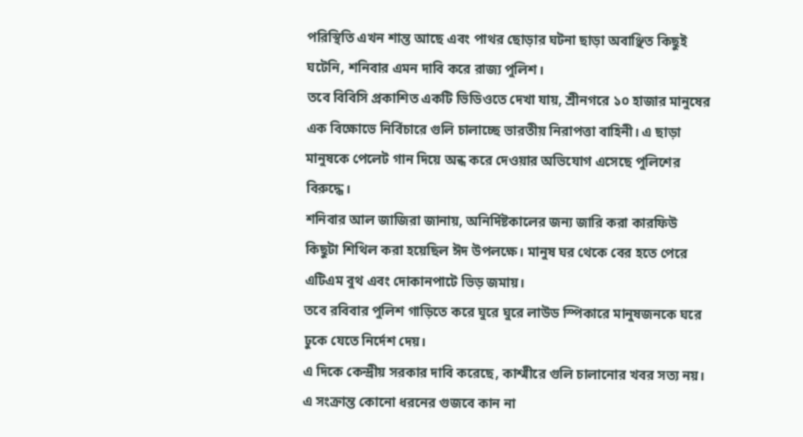পরিস্থিতি এখন শান্ত আছে এবং পাথর ছোড়ার ঘটনা ছাড়া অবাঞ্ছিত কিছুই ঘটেনি, শনিবার এমন দাবি করে রাজ্য পুলিশ।
তবে বিবিসি প্রকাশিত একটি ভিডিওতে দেখা যায়, শ্রীনগরে ১০ হাজার মানুষের এক বিক্ষোভে নির্বিচারে গুলি চালাচ্ছে ভারতীয় নিরাপত্তা বাহিনী। এ ছাড়া মানুষকে পেলেট গান দিয়ে অন্ধ করে দেওয়ার অভিযোগ এসেছে পুলিশের বিরুদ্ধে।
শনিবার আল জাজিরা জানায়, অনির্দিষ্টকালের জন্য জারি করা কারফিউ কিছুটা শিথিল করা হয়েছিল ঈদ উপলক্ষে। মানুষ ঘর থেকে বের হতে পেরে এটিএম বুথ এবং দোকানপাটে ভিড় জমায়।
তবে রবিবার পুলিশ গাড়িতে করে ঘুরে ঘুরে লাউড স্পিকারে মানুষজনকে ঘরে ঢুকে যেতে নির্দেশ দেয়।
এ দিকে কেন্দ্রীয় সরকার দাবি করেছে, কাশ্মীরে গুলি চালানোর খবর সত্য নয়। এ সংক্রান্ত কোনো ধরনের গুজবে কান না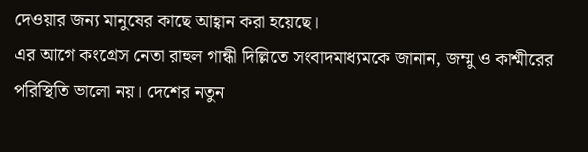দেওয়ার জন্য মানুষের কাছে আহ্বান করা হয়েছে।
এর আগে কংগ্রেস নেতা রাহুল গান্ধী দিল্লিতে সংবাদমাধ্যমকে জানান, জম্মু ও কাশ্মীরের পরিস্থিতি ভালো নয়। দেশের নতুন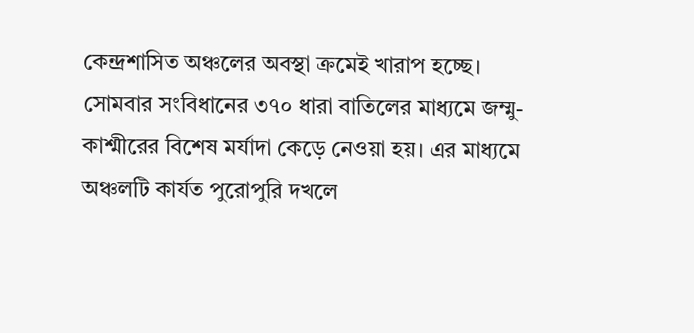কেন্দ্রশাসিত অঞ্চলের অবস্থা ক্রমেই খারাপ হচ্ছে।
সোমবার সংবিধানের ৩৭০ ধারা বাতিলের মাধ্যমে জম্মু-কাশ্মীরের বিশেষ মর্যাদা কেড়ে নেওয়া হয়। এর মাধ্যমে অঞ্চলটি কার্যত পুরোপুরি দখলে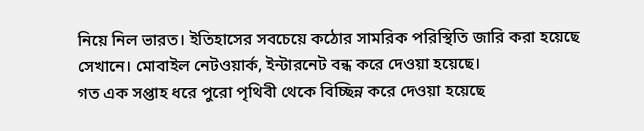নিয়ে নিল ভারত। ইতিহাসের সবচেয়ে কঠোর সামরিক পরিস্থিতি জারি করা হয়েছে সেখানে। মোবাইল নেটওয়ার্ক, ইন্টারনেট বন্ধ করে দেওয়া হয়েছে।
গত এক সপ্তাহ ধরে পুরো পৃথিবী থেকে বিচ্ছিন্ন করে দেওয়া হয়েছে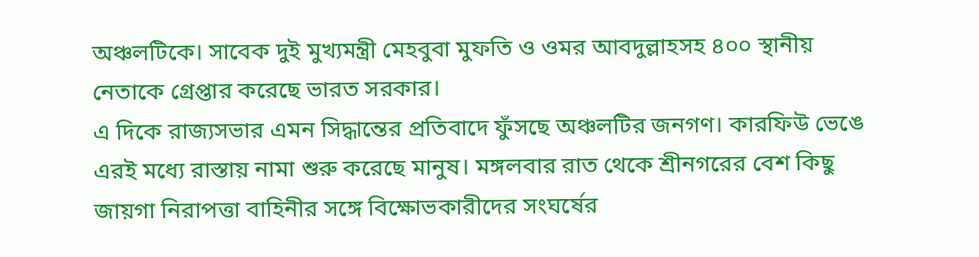অঞ্চলটিকে। সাবেক দুই মুখ্যমন্ত্রী মেহবুবা মুফতি ও ওমর আবদুল্লাহসহ ৪০০ স্থানীয় নেতাকে গ্রেপ্তার করেছে ভারত সরকার।
এ দিকে রাজ্যসভার এমন সিদ্ধান্তের প্রতিবাদে ফুঁসছে অঞ্চলটির জনগণ। কারফিউ ভেঙে এরই মধ্যে রাস্তায় নামা শুরু করেছে মানুষ। মঙ্গলবার রাত থেকে শ্রীনগরের বেশ কিছু জায়গা নিরাপত্তা বাহিনীর সঙ্গে বিক্ষোভকারীদের সংঘর্ষের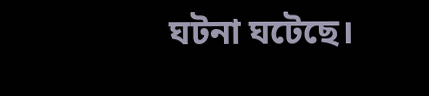ঘটনা ঘটেছে।